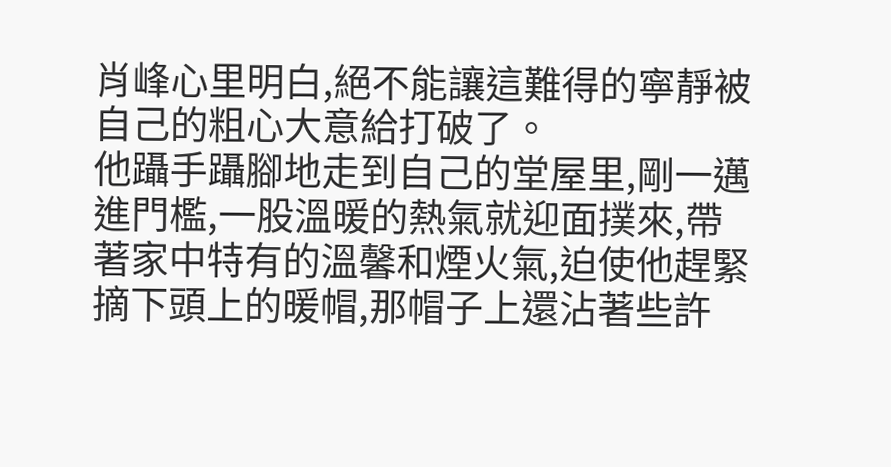肖峰心里明白,絕不能讓這難得的寧靜被自己的粗心大意給打破了。
他躡手躡腳地走到自己的堂屋里,剛一邁進門檻,一股溫暖的熱氣就迎面撲來,帶著家中特有的溫馨和煙火氣,迫使他趕緊摘下頭上的暖帽,那帽子上還沾著些許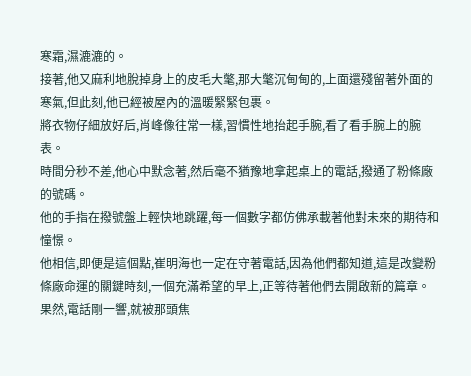寒霜,濕漉漉的。
接著,他又麻利地脫掉身上的皮毛大氅,那大氅沉甸甸的,上面還殘留著外面的寒氣,但此刻,他已經被屋內的溫暖緊緊包裹。
將衣物仔細放好后,肖峰像往常一樣,習慣性地抬起手腕,看了看手腕上的腕表。
時間分秒不差,他心中默念著,然后毫不猶豫地拿起桌上的電話,撥通了粉條廠的號碼。
他的手指在撥號盤上輕快地跳躍,每一個數字都仿佛承載著他對未來的期待和憧憬。
他相信,即便是這個點,崔明海也一定在守著電話,因為他們都知道,這是改變粉條廠命運的關鍵時刻,一個充滿希望的早上,正等待著他們去開啟新的篇章。
果然,電話剛一響,就被那頭焦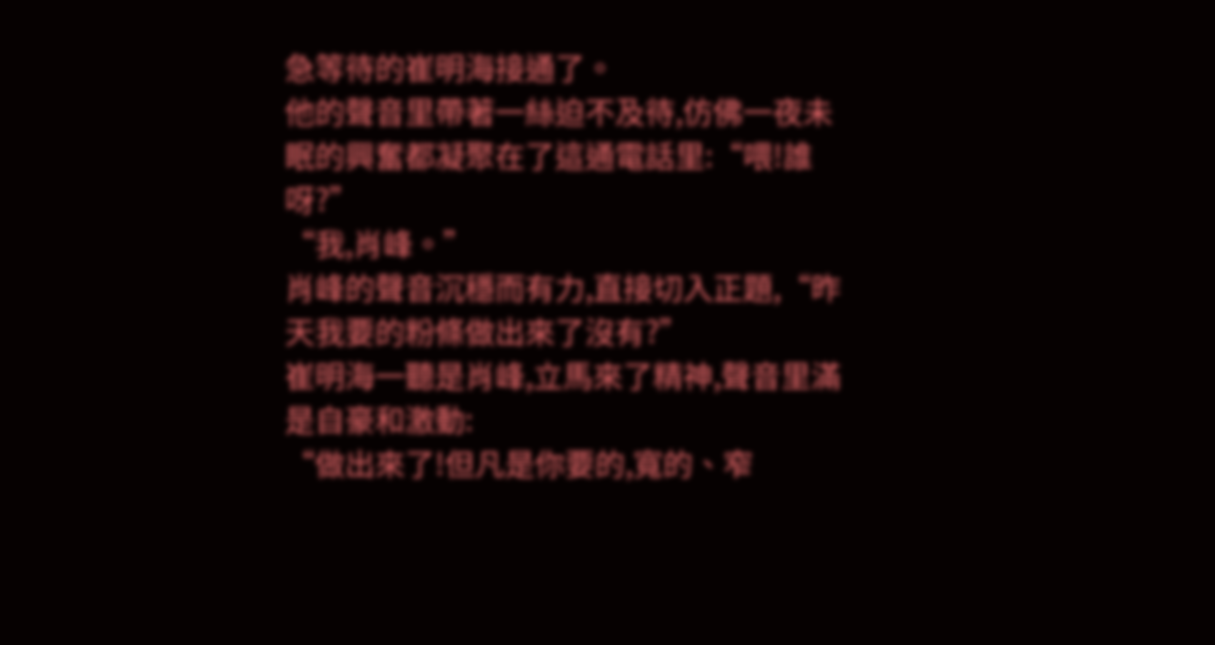急等待的崔明海接通了。
他的聲音里帶著一絲迫不及待,仿佛一夜未眠的興奮都凝聚在了這通電話里:“喂!誰呀?”
“我,肖峰。”
肖峰的聲音沉穩而有力,直接切入正題,“昨天我要的粉條做出來了沒有?”
崔明海一聽是肖峰,立馬來了精神,聲音里滿是自豪和激動:
“做出來了!但凡是你要的,寬的、窄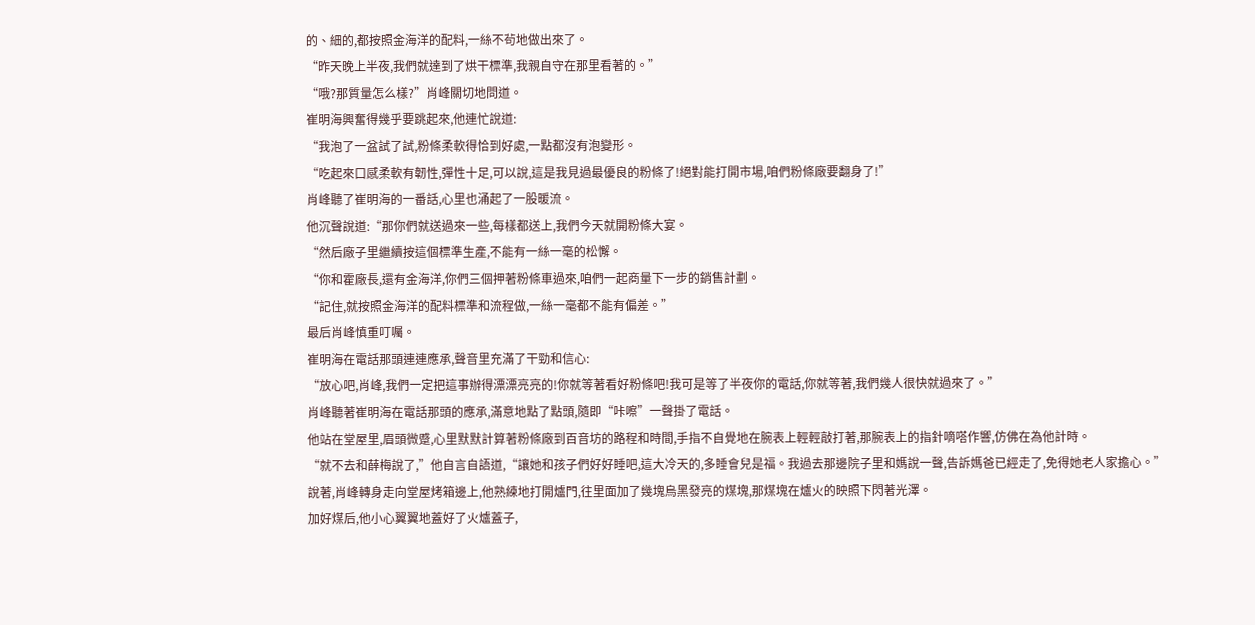的、細的,都按照金海洋的配料,一絲不茍地做出來了。
“昨天晚上半夜,我們就達到了烘干標準,我親自守在那里看著的。”
“哦?那質量怎么樣?”肖峰關切地問道。
崔明海興奮得幾乎要跳起來,他連忙說道:
“我泡了一盆試了試,粉條柔軟得恰到好處,一點都沒有泡變形。
“吃起來口感柔軟有韌性,彈性十足,可以說,這是我見過最優良的粉條了!絕對能打開市場,咱們粉條廠要翻身了!”
肖峰聽了崔明海的一番話,心里也涌起了一股暖流。
他沉聲說道:“那你們就送過來一些,每樣都送上,我們今天就開粉條大宴。
“然后廠子里繼續按這個標準生產,不能有一絲一毫的松懈。
“你和霍廠長,還有金海洋,你們三個押著粉條車過來,咱們一起商量下一步的銷售計劃。
“記住,就按照金海洋的配料標準和流程做,一絲一毫都不能有偏差。”
最后肖峰慎重叮囑。
崔明海在電話那頭連連應承,聲音里充滿了干勁和信心:
“放心吧,肖峰,我們一定把這事辦得漂漂亮亮的!你就等著看好粉條吧!我可是等了半夜你的電話,你就等著,我們幾人很快就過來了。”
肖峰聽著崔明海在電話那頭的應承,滿意地點了點頭,隨即“咔嚓”一聲掛了電話。
他站在堂屋里,眉頭微蹙,心里默默計算著粉條廠到百音坊的路程和時間,手指不自覺地在腕表上輕輕敲打著,那腕表上的指針嘀嗒作響,仿佛在為他計時。
“就不去和薛梅說了,”他自言自語道,“讓她和孩子們好好睡吧,這大冷天的,多睡會兒是福。我過去那邊院子里和媽說一聲,告訴媽爸已經走了,免得她老人家擔心。”
說著,肖峰轉身走向堂屋烤箱邊上,他熟練地打開爐門,往里面加了幾塊烏黑發亮的煤塊,那煤塊在爐火的映照下閃著光澤。
加好煤后,他小心翼翼地蓋好了火爐蓋子,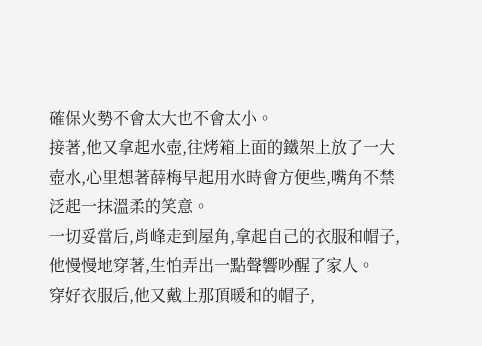確保火勢不會太大也不會太小。
接著,他又拿起水壺,往烤箱上面的鐵架上放了一大壺水,心里想著薛梅早起用水時會方便些,嘴角不禁泛起一抹溫柔的笑意。
一切妥當后,肖峰走到屋角,拿起自己的衣服和帽子,他慢慢地穿著,生怕弄出一點聲響吵醒了家人。
穿好衣服后,他又戴上那頂暖和的帽子,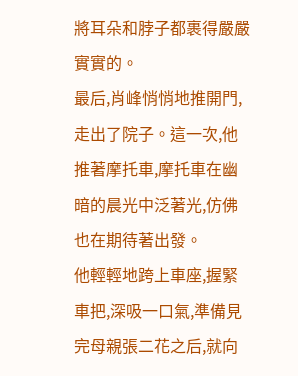將耳朵和脖子都裹得嚴嚴實實的。
最后,肖峰悄悄地推開門,走出了院子。這一次,他推著摩托車,摩托車在幽暗的晨光中泛著光,仿佛也在期待著出發。
他輕輕地跨上車座,握緊車把,深吸一口氣,準備見完母親張二花之后,就向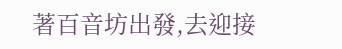著百音坊出發,去迎接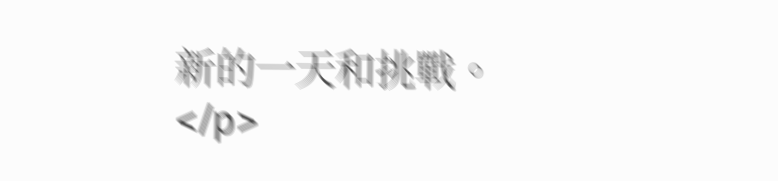新的一天和挑戰。</p>